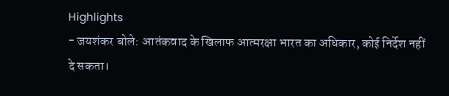Highlights
- जयशंकर बोले: आतंकवाद के खिलाफ आत्मरक्षा भारत का अधिकार, कोई निर्देश नहीं दे सकता।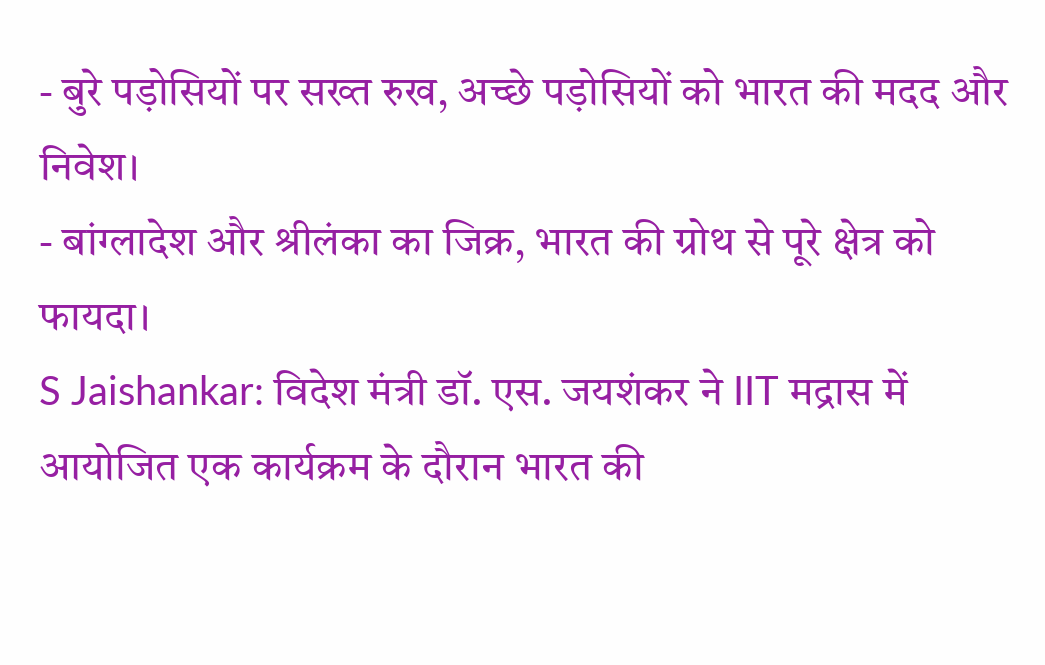- बुरे पड़ोसियों पर सख्त रुख, अच्छे पड़ोसियों को भारत की मदद और निवेश।
- बांग्लादेश और श्रीलंका का जिक्र, भारत की ग्रोथ से पूरे क्षेत्र को फायदा।
S Jaishankar: विदेश मंत्री डॉ. एस. जयशंकर ने IIT मद्रास में आयोजित एक कार्यक्रम के दौरान भारत की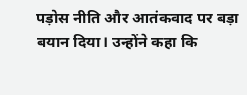पड़ोस नीति और आतंकवाद पर बड़ा बयान दिया। उन्होंने कहा कि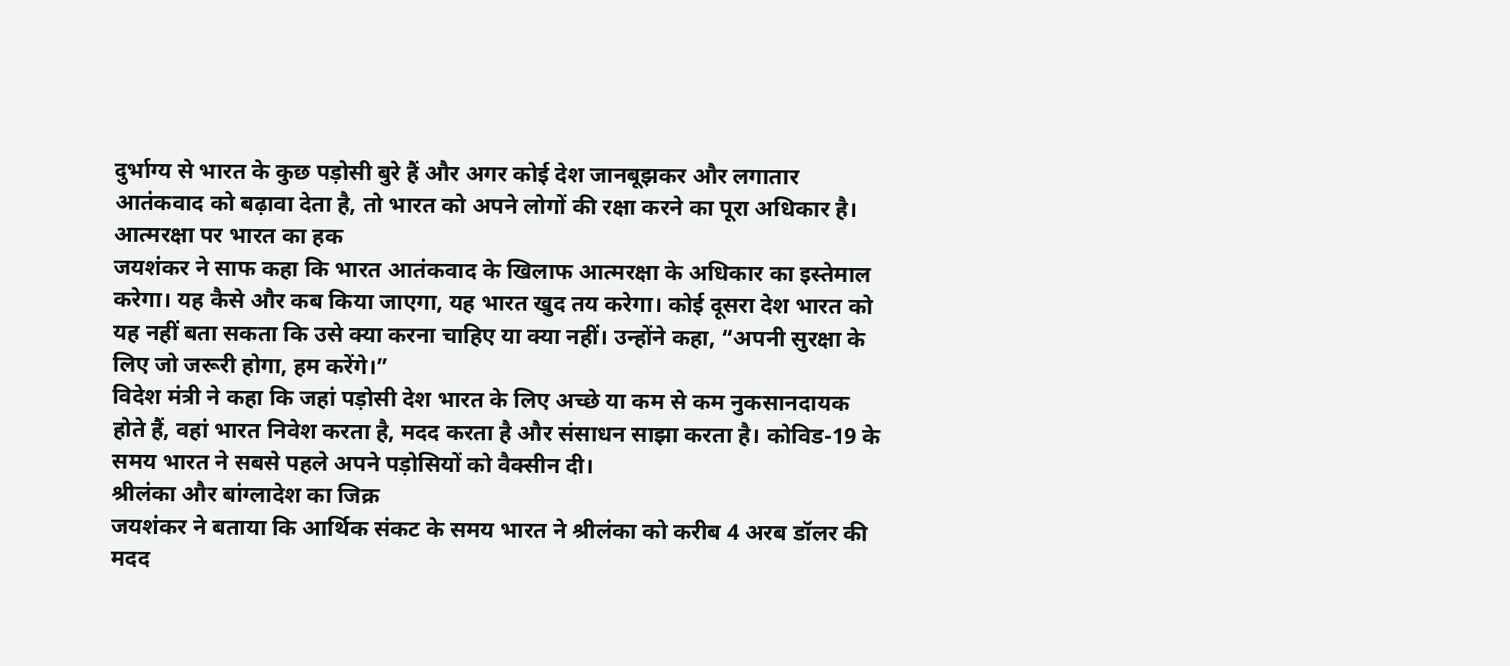दुर्भाग्य से भारत के कुछ पड़ोसी बुरे हैं और अगर कोई देश जानबूझकर और लगातार आतंकवाद को बढ़ावा देता है, तो भारत को अपने लोगों की रक्षा करने का पूरा अधिकार है।
आत्मरक्षा पर भारत का हक
जयशंकर ने साफ कहा कि भारत आतंकवाद के खिलाफ आत्मरक्षा के अधिकार का इस्तेमाल करेगा। यह कैसे और कब किया जाएगा, यह भारत खुद तय करेगा। कोई दूसरा देश भारत को यह नहीं बता सकता कि उसे क्या करना चाहिए या क्या नहीं। उन्होंने कहा, “अपनी सुरक्षा के लिए जो जरूरी होगा, हम करेंगे।”
विदेश मंत्री ने कहा कि जहां पड़ोसी देश भारत के लिए अच्छे या कम से कम नुकसानदायक होते हैं, वहां भारत निवेश करता है, मदद करता है और संसाधन साझा करता है। कोविड-19 के समय भारत ने सबसे पहले अपने पड़ोसियों को वैक्सीन दी।
श्रीलंका और बांग्लादेश का जिक्र
जयशंकर ने बताया कि आर्थिक संकट के समय भारत ने श्रीलंका को करीब 4 अरब डॉलर की मदद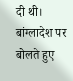दी थी। बांग्लादेश पर बोलते हुए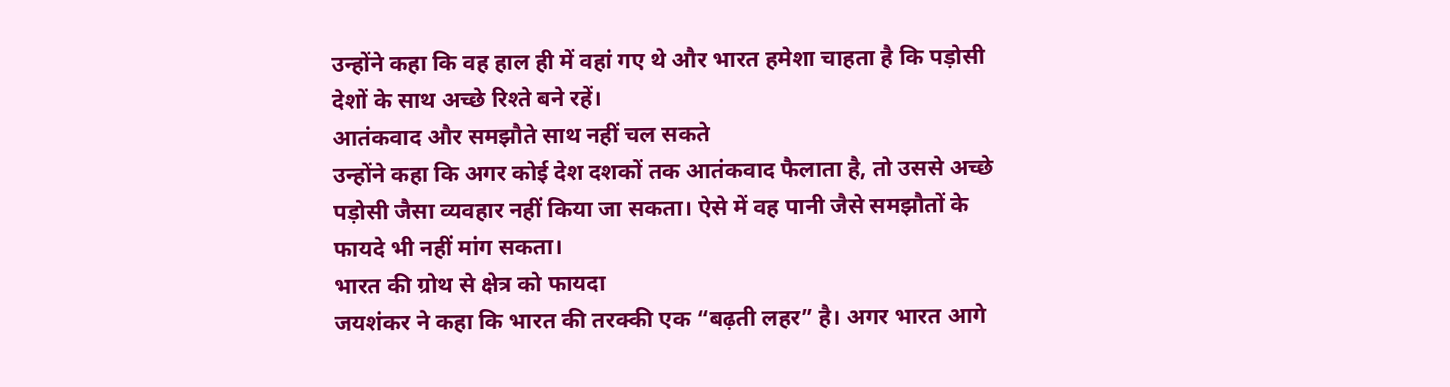उन्होंने कहा कि वह हाल ही में वहां गए थे और भारत हमेशा चाहता है कि पड़ोसी देशों के साथ अच्छे रिश्ते बने रहें।
आतंकवाद और समझौते साथ नहीं चल सकते
उन्होंने कहा कि अगर कोई देश दशकों तक आतंकवाद फैलाता है, तो उससे अच्छे पड़ोसी जैसा व्यवहार नहीं किया जा सकता। ऐसे में वह पानी जैसे समझौतों के फायदे भी नहीं मांग सकता।
भारत की ग्रोथ से क्षेत्र को फायदा
जयशंकर ने कहा कि भारत की तरक्की एक “बढ़ती लहर” है। अगर भारत आगे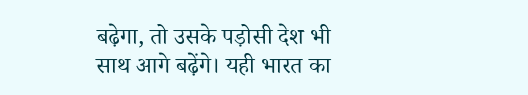बढ़ेगा, तो उसके पड़ोसी देश भी साथ आगे बढ़ेंगे। यही भारत का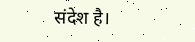संदेश है।